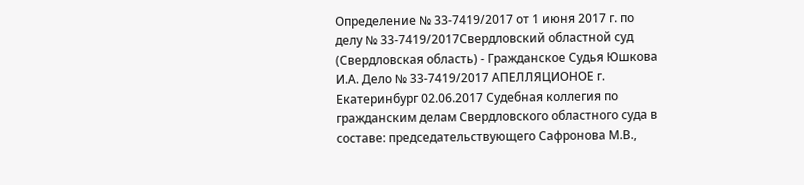Определение № 33-7419/2017 от 1 июня 2017 г. по делу № 33-7419/2017Свердловский областной суд (Свердловская область) - Гражданское Судья Юшкова И.А. Дело № 33-7419/2017 АПЕЛЛЯЦИОНОЕ г. Екатеринбург 02.06.2017 Судебная коллегия по гражданским делам Свердловского областного суда в составе: председательствующего Сафронова М.В.,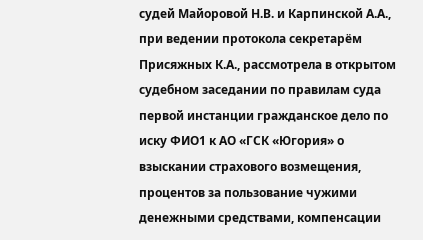судей Майоровой Н.В. и Карпинской А.А., при ведении протокола секретарём Присяжных К.А., рассмотрела в открытом судебном заседании по правилам суда первой инстанции гражданское дело по иску ФИО1 к АО «ГСК «Югория» о взыскании страхового возмещения, процентов за пользование чужими денежными средствами, компенсации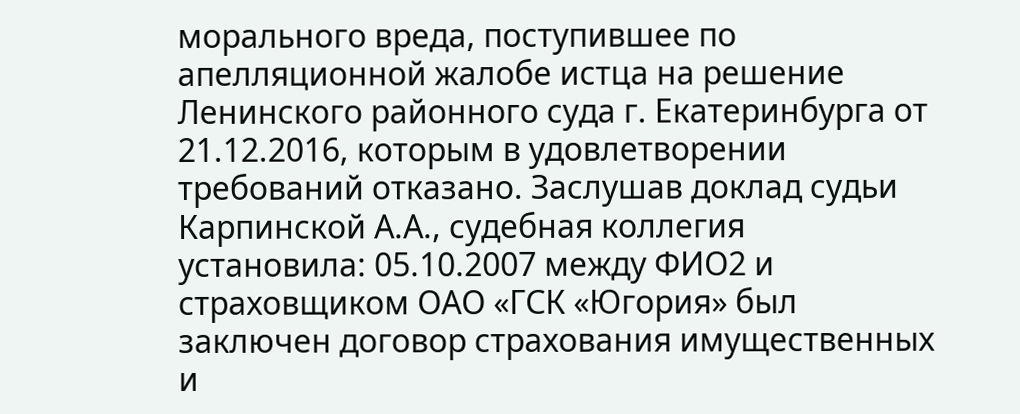морального вреда, поступившее по апелляционной жалобе истца на решение Ленинского районного суда г. Екатеринбурга от 21.12.2016, которым в удовлетворении требований отказано. Заслушав доклад судьи Карпинской А.А., судебная коллегия установила: 05.10.2007 между ФИО2 и страховщиком ОАО «ГСК «Югория» был заключен договор страхования имущественных и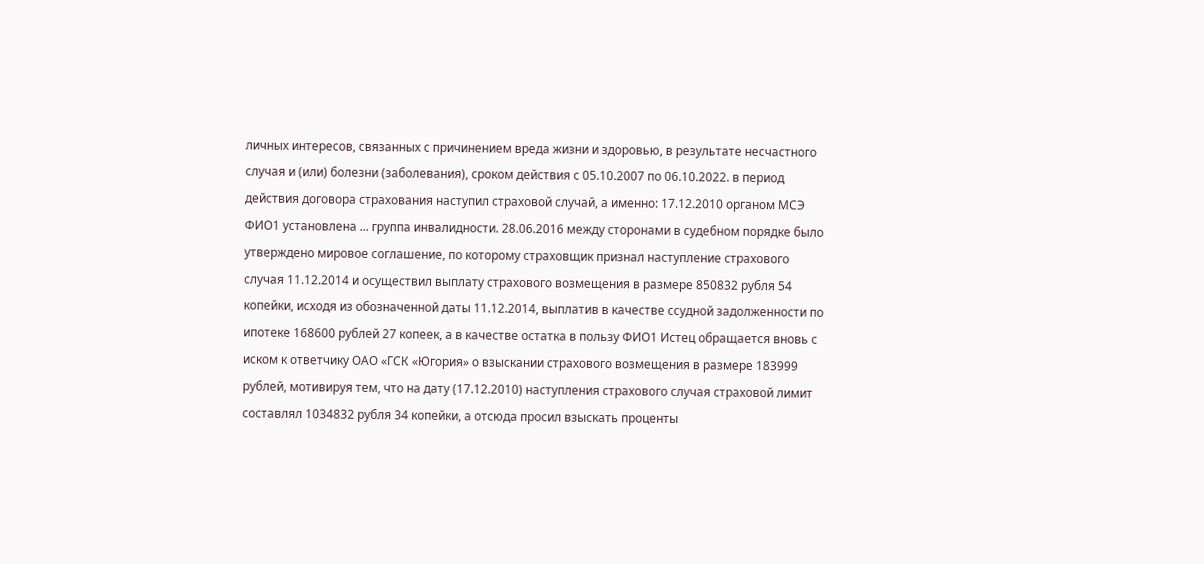личных интересов, связанных с причинением вреда жизни и здоровью, в результате несчастного случая и (или) болезни (заболевания), сроком действия с 05.10.2007 по 06.10.2022. в период действия договора страхования наступил страховой случай, а именно: 17.12.2010 органом МСЭ ФИО1 установлена ... группа инвалидности. 28.06.2016 между сторонами в судебном порядке было утверждено мировое соглашение, по которому страховщик признал наступление страхового случая 11.12.2014 и осуществил выплату страхового возмещения в размере 850832 рубля 54 копейки, исходя из обозначенной даты 11.12.2014, выплатив в качестве ссудной задолженности по ипотеке 168600 рублей 27 копеек, а в качестве остатка в пользу ФИО1 Истец обращается вновь с иском к ответчику ОАО «ГСК «Югория» о взыскании страхового возмещения в размере 183999 рублей, мотивируя тем, что на дату (17.12.2010) наступления страхового случая страховой лимит составлял 1034832 рубля 34 копейки, а отсюда просил взыскать проценты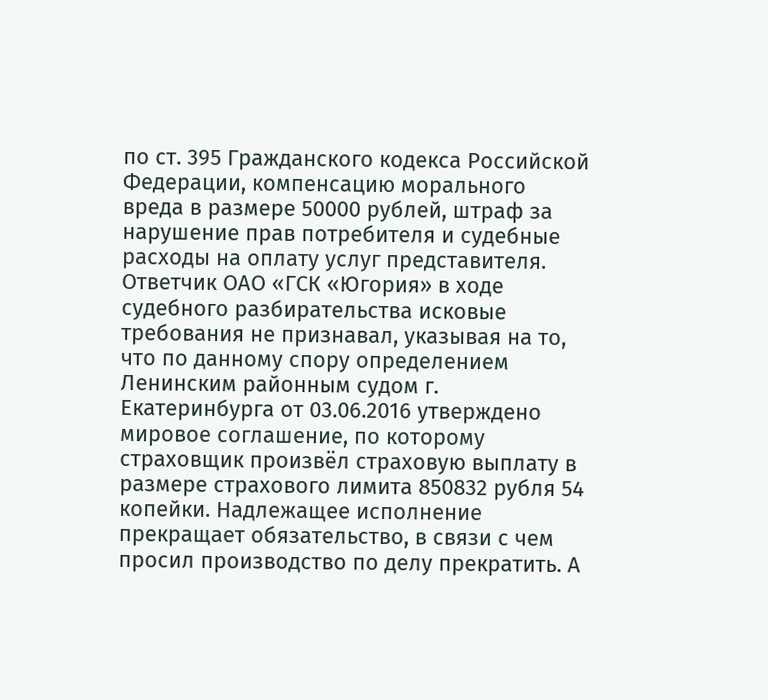по ст. 395 Гражданского кодекса Российской Федерации, компенсацию морального вреда в размере 50000 рублей, штраф за нарушение прав потребителя и судебные расходы на оплату услуг представителя. Ответчик ОАО «ГСК «Югория» в ходе судебного разбирательства исковые требования не признавал, указывая на то, что по данному спору определением Ленинским районным судом г. Екатеринбурга от 03.06.2016 утверждено мировое соглашение, по которому страховщик произвёл страховую выплату в размере страхового лимита 850832 рубля 54 копейки. Надлежащее исполнение прекращает обязательство, в связи с чем просил производство по делу прекратить. А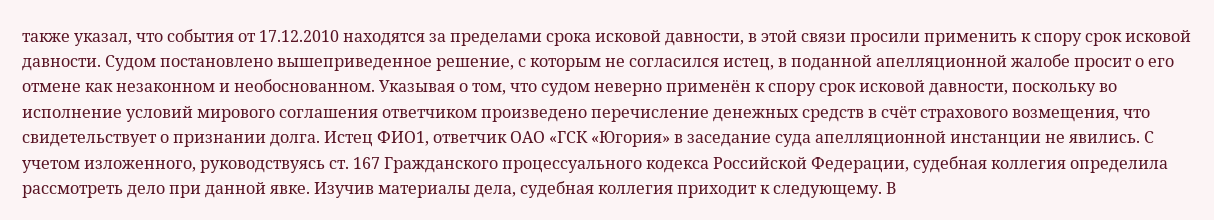также указал, что события от 17.12.2010 находятся за пределами срока исковой давности, в этой связи просили применить к спору срок исковой давности. Судом постановлено вышеприведенное решение, с которым не согласился истец, в поданной апелляционной жалобе просит о его отмене как незаконном и необоснованном. Указывая о том, что судом неверно применён к спору срок исковой давности, поскольку во исполнение условий мирового соглашения ответчиком произведено перечисление денежных средств в счёт страхового возмещения, что свидетельствует о признании долга. Истец ФИО1, ответчик ОАО «ГСК «Югория» в заседание суда апелляционной инстанции не явились. С учетом изложенного, руководствуясь ст. 167 Гражданского процессуального кодекса Российской Федерации, судебная коллегия определила рассмотреть дело при данной явке. Изучив материалы дела, судебная коллегия приходит к следующему. В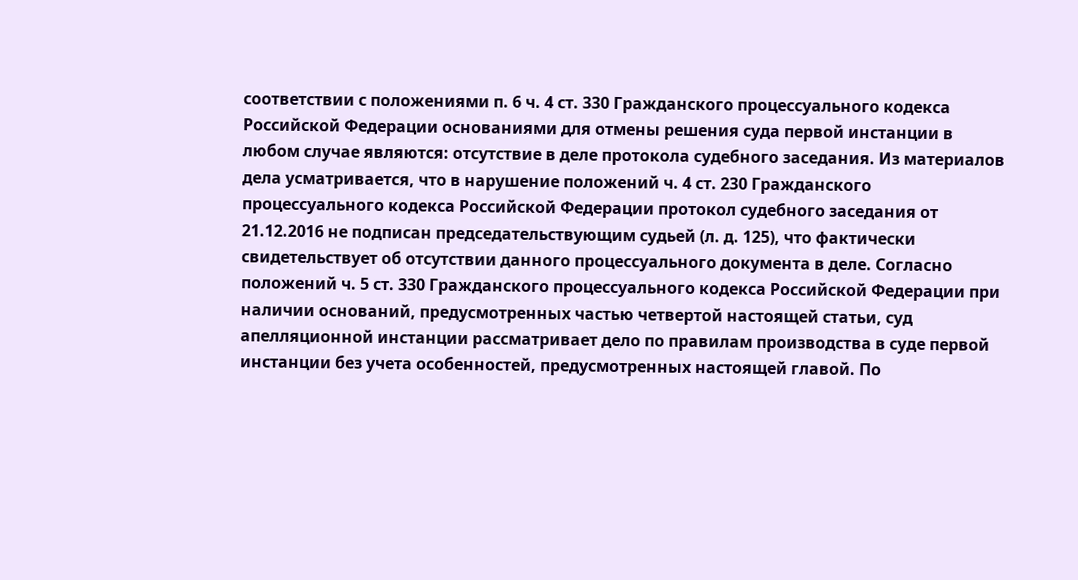соответствии с положениями п. 6 ч. 4 ст. 330 Гражданского процессуального кодекса Российской Федерации основаниями для отмены решения суда первой инстанции в любом случае являются: отсутствие в деле протокола судебного заседания. Из материалов дела усматривается, что в нарушение положений ч. 4 ст. 230 Гражданского процессуального кодекса Российской Федерации протокол судебного заседания от 21.12.2016 не подписан председательствующим судьей (л. д. 125), что фактически свидетельствует об отсутствии данного процессуального документа в деле. Согласно положений ч. 5 ст. 330 Гражданского процессуального кодекса Российской Федерации при наличии оснований, предусмотренных частью четвертой настоящей статьи, суд апелляционной инстанции рассматривает дело по правилам производства в суде первой инстанции без учета особенностей, предусмотренных настоящей главой. По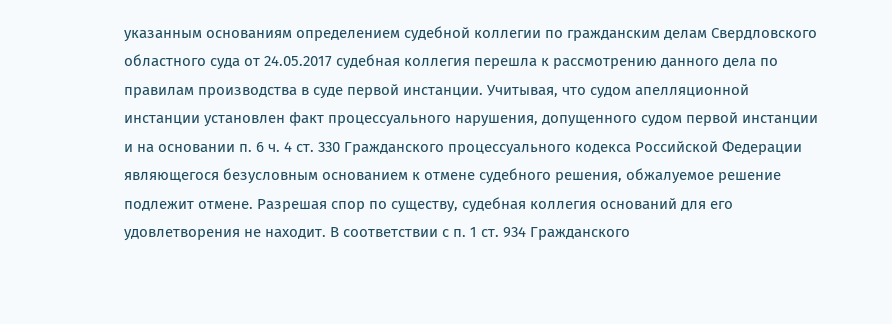указанным основаниям определением судебной коллегии по гражданским делам Свердловского областного суда от 24.05.2017 судебная коллегия перешла к рассмотрению данного дела по правилам производства в суде первой инстанции. Учитывая, что судом апелляционной инстанции установлен факт процессуального нарушения, допущенного судом первой инстанции и на основании п. 6 ч. 4 ст. 330 Гражданского процессуального кодекса Российской Федерации являющегося безусловным основанием к отмене судебного решения, обжалуемое решение подлежит отмене. Разрешая спор по существу, судебная коллегия оснований для его удовлетворения не находит. В соответствии с п. 1 ст. 934 Гражданского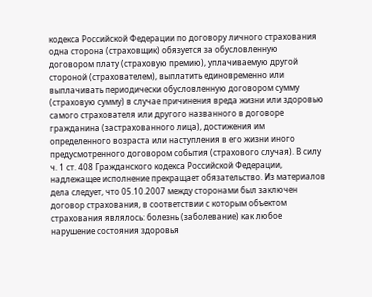кодекса Российской Федерации по договору личного страхования одна сторона (страховщик) обязуется за обусловленную договором плату (страховую премию), уплачиваемую другой стороной (страхователем), выплатить единовременно или выплачивать периодически обусловленную договором сумму (страховую сумму) в случае причинения вреда жизни или здоровью самого страхователя или другого названного в договоре гражданина (застрахованного лица), достижения им определенного возраста или наступления в его жизни иного предусмотренного договором события (страхового случая). В силу ч. 1 ст. 408 Гражданского кодекса Российской Федерации, надлежащее исполнение прекращает обязательство. Из материалов дела следует, что 05.10.2007 между сторонами был заключен договор страхования, в соответствии с которым объектом страхования являлось: болезнь (заболевание) как любое нарушение состояния здоровья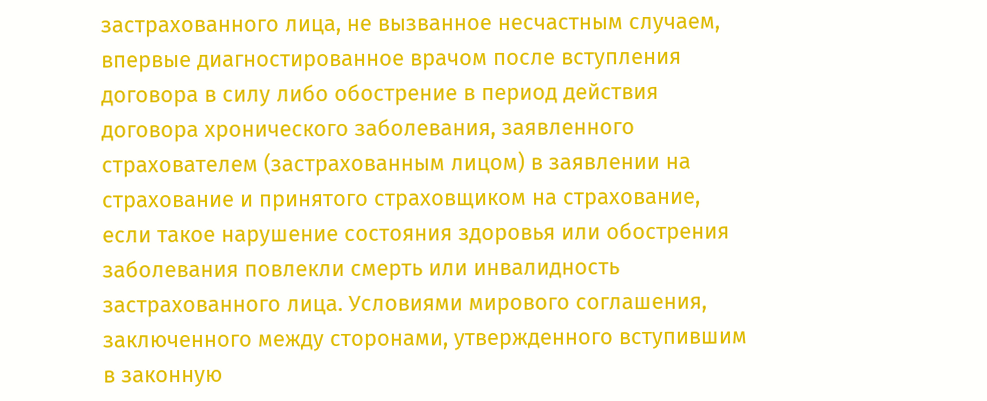застрахованного лица, не вызванное несчастным случаем, впервые диагностированное врачом после вступления договора в силу либо обострение в период действия договора хронического заболевания, заявленного страхователем (застрахованным лицом) в заявлении на страхование и принятого страховщиком на страхование, если такое нарушение состояния здоровья или обострения заболевания повлекли смерть или инвалидность застрахованного лица. Условиями мирового соглашения, заключенного между сторонами, утвержденного вступившим в законную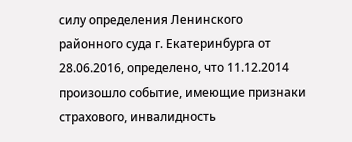силу определения Ленинского районного суда г. Екатеринбурга от 28.06.2016, определено, что 11.12.2014 произошло событие, имеющие признаки страхового, инвалидность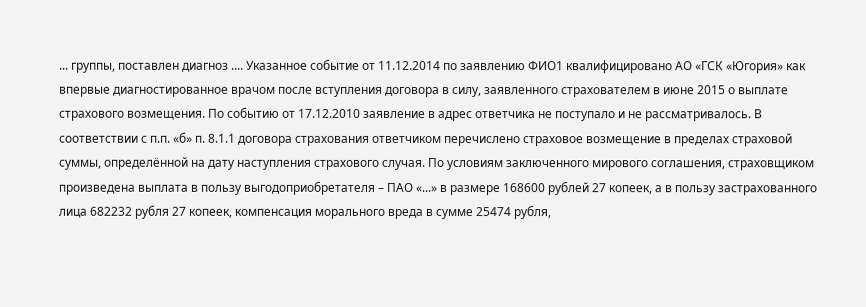... группы, поставлен диагноз .... Указанное событие от 11.12.2014 по заявлению ФИО1 квалифицировано АО «ГСК «Югория» как впервые диагностированное врачом после вступления договора в силу, заявленного страхователем в июне 2015 о выплате страхового возмещения. По событию от 17.12.2010 заявление в адрес ответчика не поступало и не рассматривалось. В соответствии с п.п. «б» п. 8.1.1 договора страхования ответчиком перечислено страховое возмещение в пределах страховой суммы, определённой на дату наступления страхового случая. По условиям заключенного мирового соглашения, страховщиком произведена выплата в пользу выгодоприобретателя – ПАО «...» в размере 168600 рублей 27 копеек, а в пользу застрахованного лица 682232 рубля 27 копеек, компенсация морального вреда в сумме 25474 рубля,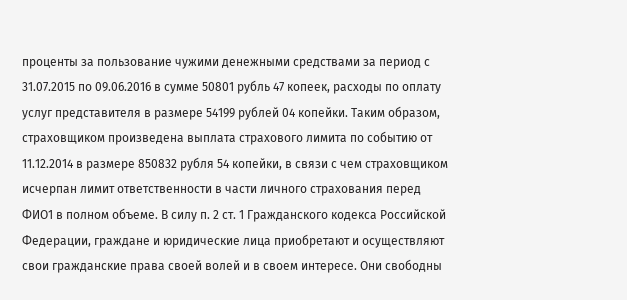проценты за пользование чужими денежными средствами за период с 31.07.2015 по 09.06.2016 в сумме 50801 рубль 47 копеек, расходы по оплату услуг представителя в размере 54199 рублей 04 копейки. Таким образом, страховщиком произведена выплата страхового лимита по событию от 11.12.2014 в размере 850832 рубля 54 копейки, в связи с чем страховщиком исчерпан лимит ответственности в части личного страхования перед ФИО1 в полном объеме. В силу п. 2 ст. 1 Гражданского кодекса Российской Федерации, граждане и юридические лица приобретают и осуществляют свои гражданские права своей волей и в своем интересе. Они свободны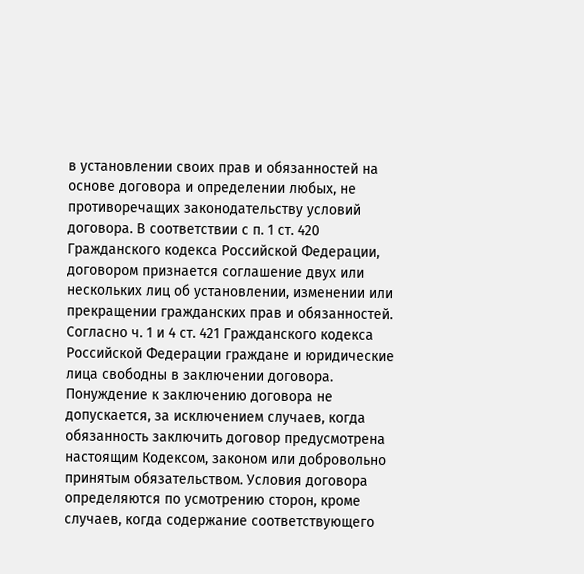в установлении своих прав и обязанностей на основе договора и определении любых, не противоречащих законодательству условий договора. В соответствии с п. 1 ст. 420 Гражданского кодекса Российской Федерации, договором признается соглашение двух или нескольких лиц об установлении, изменении или прекращении гражданских прав и обязанностей. Согласно ч. 1 и 4 ст. 421 Гражданского кодекса Российской Федерации граждане и юридические лица свободны в заключении договора. Понуждение к заключению договора не допускается, за исключением случаев, когда обязанность заключить договор предусмотрена настоящим Кодексом, законом или добровольно принятым обязательством. Условия договора определяются по усмотрению сторон, кроме случаев, когда содержание соответствующего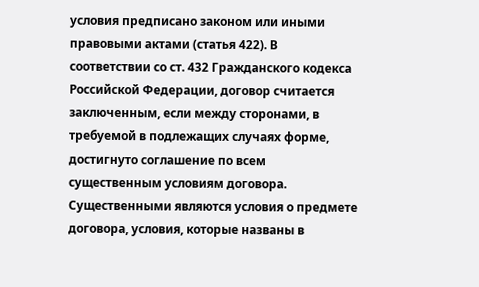условия предписано законом или иными правовыми актами (статья 422). В соответствии со ст. 432 Гражданского кодекса Российской Федерации, договор считается заключенным, если между сторонами, в требуемой в подлежащих случаях форме, достигнуто соглашение по всем существенным условиям договора. Существенными являются условия о предмете договора, условия, которые названы в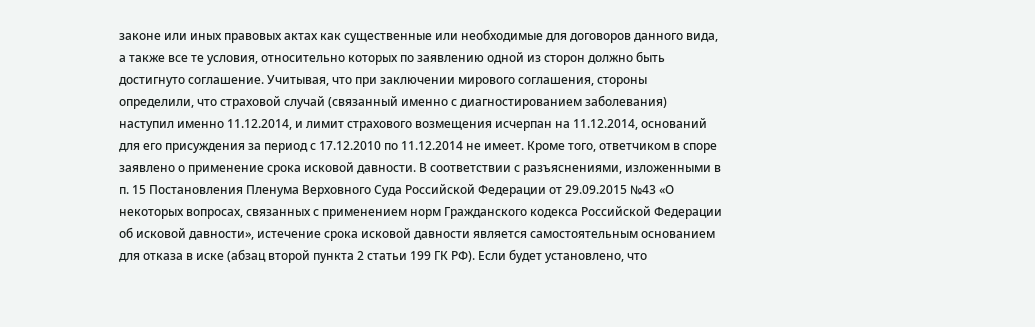законе или иных правовых актах как существенные или необходимые для договоров данного вида, а также все те условия, относительно которых по заявлению одной из сторон должно быть достигнуто соглашение. Учитывая, что при заключении мирового соглашения, стороны определили, что страховой случай (связанный именно с диагностированием заболевания) наступил именно 11.12.2014, и лимит страхового возмещения исчерпан на 11.12.2014, оснований для его присуждения за период с 17.12.2010 по 11.12.2014 не имеет. Кроме того, ответчиком в споре заявлено о применение срока исковой давности. В соответствии с разъяснениями, изложенными в п. 15 Постановления Пленума Верховного Суда Российской Федерации от 29.09.2015 №43 «О некоторых вопросах, связанных с применением норм Гражданского кодекса Российской Федерации об исковой давности», истечение срока исковой давности является самостоятельным основанием для отказа в иске (абзац второй пункта 2 статьи 199 ГК РФ). Если будет установлено, что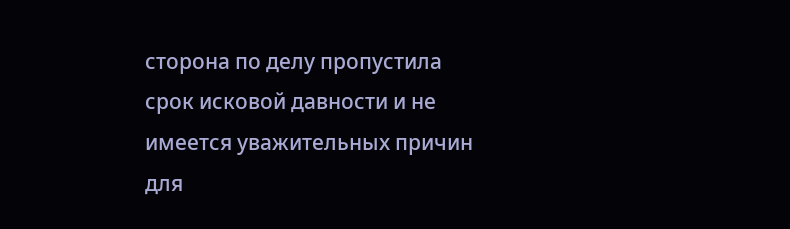сторона по делу пропустила срок исковой давности и не имеется уважительных причин для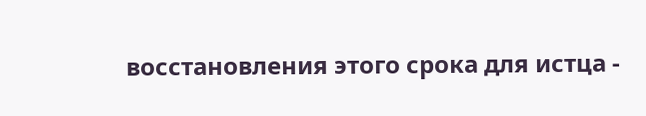восстановления этого срока для истца -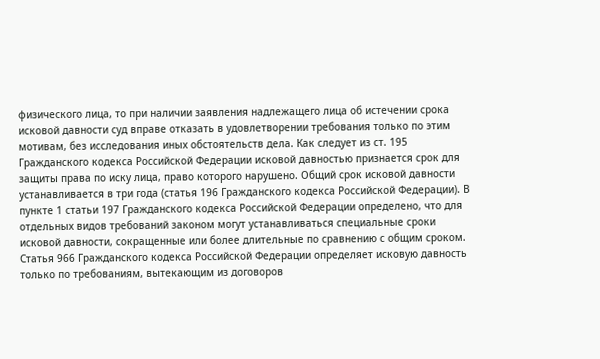физического лица, то при наличии заявления надлежащего лица об истечении срока исковой давности суд вправе отказать в удовлетворении требования только по этим мотивам, без исследования иных обстоятельств дела. Как следует из ст. 195 Гражданского кодекса Российской Федерации исковой давностью признается срок для защиты права по иску лица, право которого нарушено. Общий срок исковой давности устанавливается в три года (статья 196 Гражданского кодекса Российской Федерации). В пункте 1 статьи 197 Гражданского кодекса Российской Федерации определено, что для отдельных видов требований законом могут устанавливаться специальные сроки исковой давности, сокращенные или более длительные по сравнению с общим сроком. Статья 966 Гражданского кодекса Российской Федерации определяет исковую давность только по требованиям, вытекающим из договоров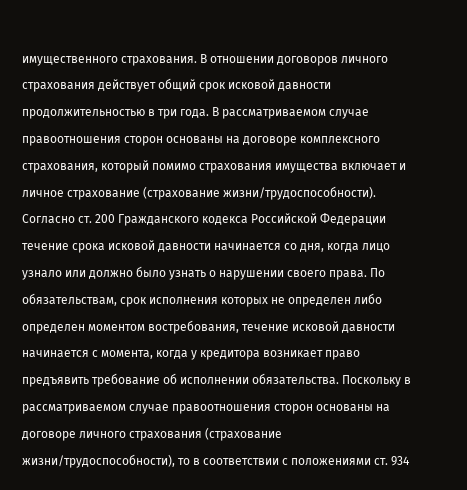имущественного страхования. В отношении договоров личного страхования действует общий срок исковой давности продолжительностью в три года. В рассматриваемом случае правоотношения сторон основаны на договоре комплексного страхования, который помимо страхования имущества включает и личное страхование (страхование жизни/трудоспособности). Согласно ст. 200 Гражданского кодекса Российской Федерации течение срока исковой давности начинается со дня, когда лицо узнало или должно было узнать о нарушении своего права. По обязательствам, срок исполнения которых не определен либо определен моментом востребования, течение исковой давности начинается с момента, когда у кредитора возникает право предъявить требование об исполнении обязательства. Поскольку в рассматриваемом случае правоотношения сторон основаны на договоре личного страхования (страхование жизни/трудоспособности), то в соответствии с положениями ст. 934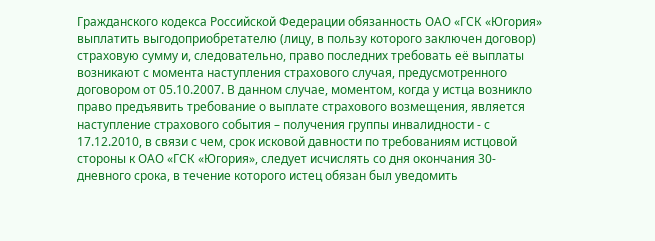Гражданского кодекса Российской Федерации обязанность ОАО «ГСК «Югория» выплатить выгодоприобретателю (лицу, в пользу которого заключен договор) страховую сумму и, следовательно, право последних требовать её выплаты возникают с момента наступления страхового случая, предусмотренного договором от 05.10.2007. В данном случае, моментом, когда у истца возникло право предъявить требование о выплате страхового возмещения, является наступление страхового события – получения группы инвалидности - с 17.12.2010, в связи с чем, срок исковой давности по требованиям истцовой стороны к ОАО «ГСК «Югория», следует исчислять со дня окончания 30-дневного срока, в течение которого истец обязан был уведомить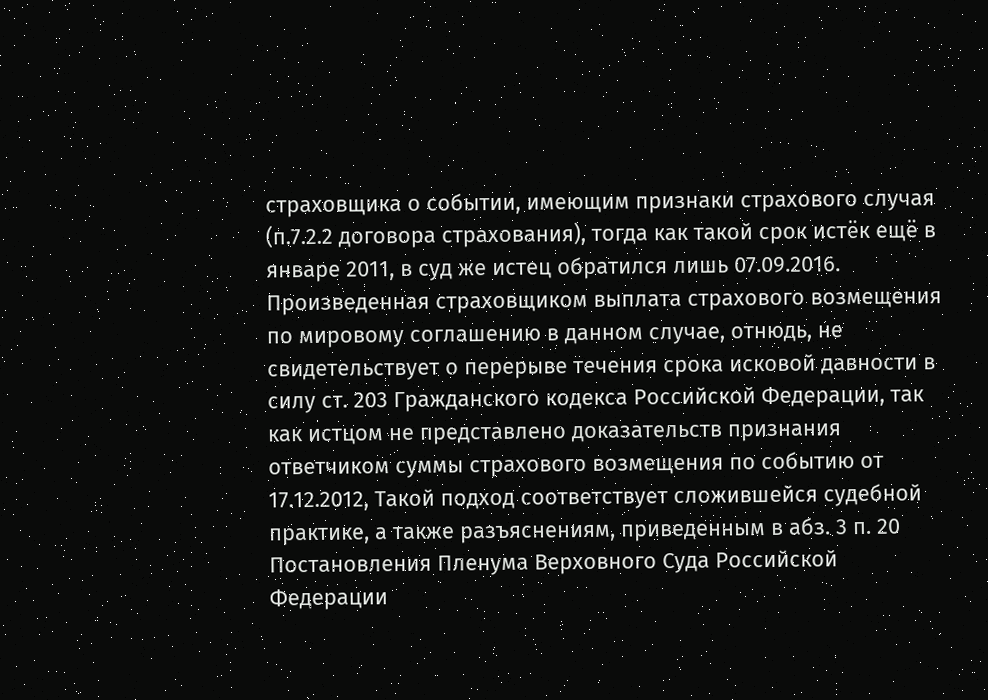страховщика о событии, имеющим признаки страхового случая (п.7.2.2 договора страхования), тогда как такой срок истёк ещё в январе 2011, в суд же истец обратился лишь 07.09.2016. Произведенная страховщиком выплата страхового возмещения по мировому соглашению в данном случае, отнюдь, не свидетельствует о перерыве течения срока исковой давности в силу ст. 203 Гражданского кодекса Российской Федерации, так как истцом не представлено доказательств признания ответчиком суммы страхового возмещения по событию от 17.12.2012, Такой подход соответствует сложившейся судебной практике, а также разъяснениям, приведенным в абз. 3 п. 20 Постановления Пленума Верховного Суда Российской Федерации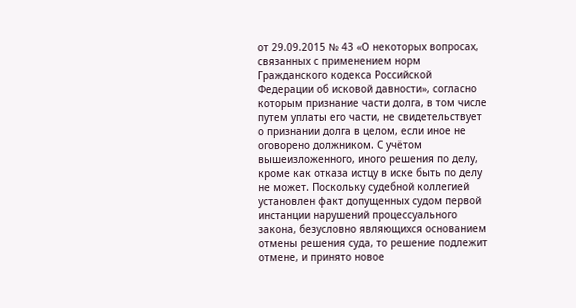от 29.09.2015 № 43 «О некоторых вопросах, связанных с применением норм Гражданского кодекса Российской Федерации об исковой давности», согласно которым признание части долга, в том числе путем уплаты его части, не свидетельствует о признании долга в целом, если иное не оговорено должником. С учётом вышеизложенного, иного решения по делу, кроме как отказа истцу в иске быть по делу не может. Поскольку судебной коллегией установлен факт допущенных судом первой инстанции нарушений процессуального закона, безусловно являющихся основанием отмены решения суда, то решение подлежит отмене, и принято новое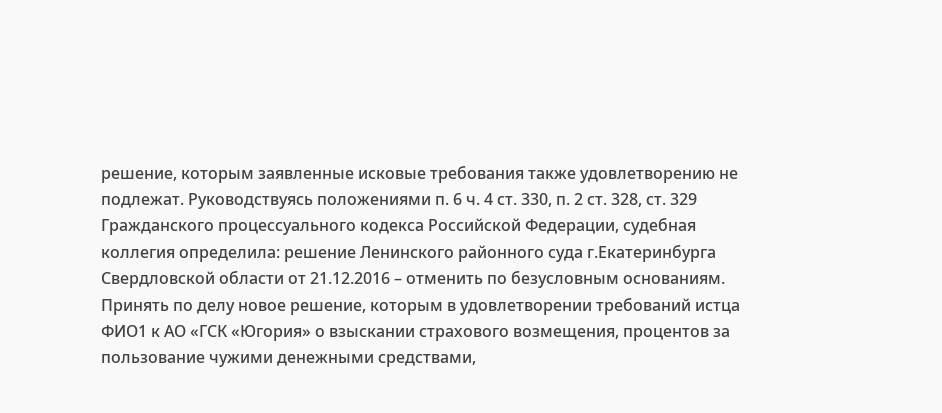решение, которым заявленные исковые требования также удовлетворению не подлежат. Руководствуясь положениями п. 6 ч. 4 ст. 330, п. 2 ст. 328, ст. 329 Гражданского процессуального кодекса Российской Федерации, судебная коллегия определила: решение Ленинского районного суда г.Екатеринбурга Свердловской области от 21.12.2016 – отменить по безусловным основаниям. Принять по делу новое решение, которым в удовлетворении требований истца ФИО1 к АО «ГСК «Югория» о взыскании страхового возмещения, процентов за пользование чужими денежными средствами,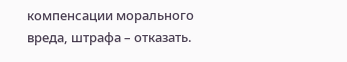компенсации морального вреда, штрафа – отказать.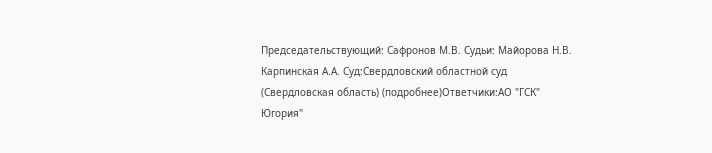Председательствующий: Сафронов М.В. Судьи: Майорова Н.В. Карпинская А.А. Суд:Свердловский областной суд (Свердловская область) (подробнее)Ответчики:АО "ГСК" Югория"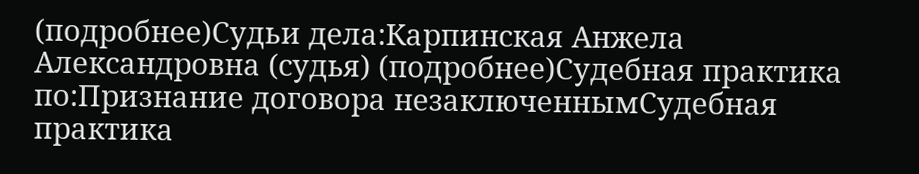(подробнее)Судьи дела:Карпинская Анжела Александровна (судья) (подробнее)Судебная практика по:Признание договора незаключеннымСудебная практика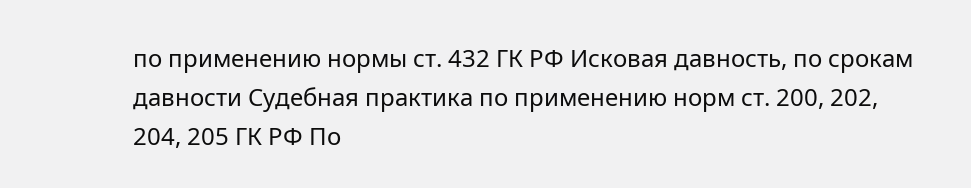по применению нормы ст. 432 ГК РФ Исковая давность, по срокам давности Судебная практика по применению норм ст. 200, 202, 204, 205 ГК РФ По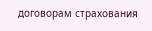договорам страхования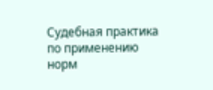Судебная практика по применению норм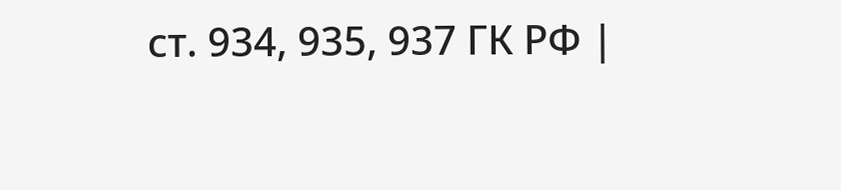ст. 934, 935, 937 ГК РФ |